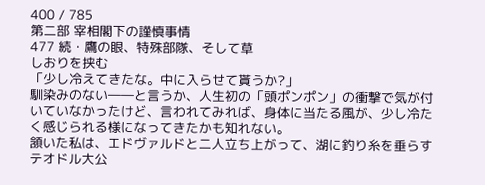400 / 785
第二部 宰相閣下の謹慎事情
477 続・鷹の眼、特殊部隊、そして草
しおりを挟む
「少し冷えてきたな。中に入らせて貰うか?」
馴染みのない――と言うか、人生初の「頭ポンポン」の衝撃で気が付いていなかったけど、言われてみれば、身体に当たる風が、少し冷たく感じられる様になってきたかも知れない。
頷いた私は、エドヴァルドと二人立ち上がって、湖に釣り糸を垂らすテオドル大公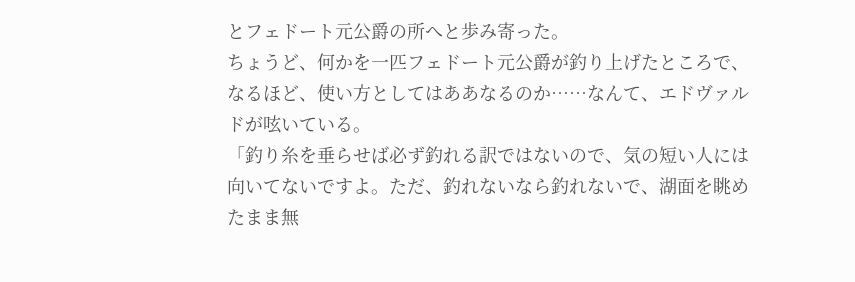とフェドート元公爵の所へと歩み寄った。
ちょうど、何かを一匹フェドート元公爵が釣り上げたところで、なるほど、使い方としてはああなるのか……なんて、エドヴァルドが呟いている。
「釣り糸を垂らせば必ず釣れる訳ではないので、気の短い人には向いてないですよ。ただ、釣れないなら釣れないで、湖面を眺めたまま無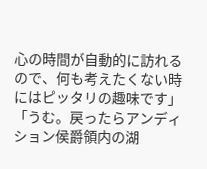心の時間が自動的に訪れるので、何も考えたくない時にはピッタリの趣味です」
「うむ。戻ったらアンディション侯爵領内の湖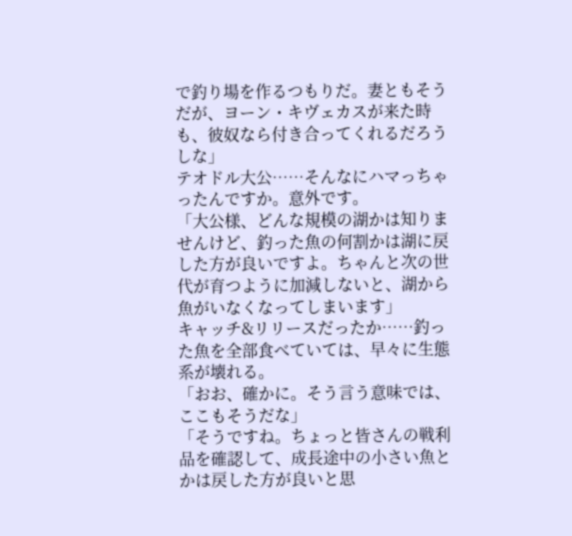で釣り場を作るつもりだ。妻ともそうだが、ヨーン・キヴェカスが来た時も、彼奴なら付き合ってくれるだろうしな」
テオドル大公……そんなにハマっちゃったんですか。意外です。
「大公様、どんな規模の湖かは知りませんけど、釣った魚の何割かは湖に戻した方が良いですよ。ちゃんと次の世代が育つように加減しないと、湖から魚がいなくなってしまいます」
キャッチ&リリースだったか……釣った魚を全部食べていては、早々に生態系が壊れる。
「おお、確かに。そう言う意味では、ここもそうだな」
「そうですね。ちょっと皆さんの戦利品を確認して、成長途中の小さい魚とかは戻した方が良いと思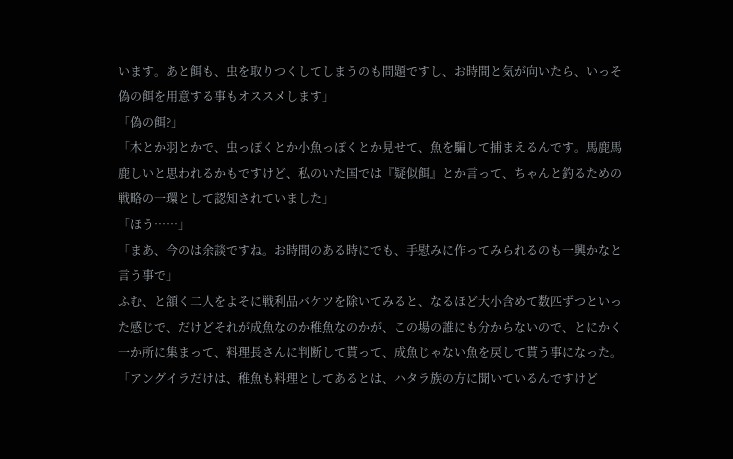います。あと餌も、虫を取りつくしてしまうのも問題ですし、お時間と気が向いたら、いっそ偽の餌を用意する事もオススメします」
「偽の餌?」
「木とか羽とかで、虫っぽくとか小魚っぽくとか見せて、魚を騙して捕まえるんです。馬鹿馬鹿しいと思われるかもですけど、私のいた国では『疑似餌』とか言って、ちゃんと釣るための戦略の一環として認知されていました」
「ほう……」
「まあ、今のは余談ですね。お時間のある時にでも、手慰みに作ってみられるのも一興かなと言う事で」
ふむ、と頷く二人をよそに戦利品バケツを除いてみると、なるほど大小含めて数匹ずつといった感じで、だけどそれが成魚なのか稚魚なのかが、この場の誰にも分からないので、とにかく一か所に集まって、料理長さんに判断して貰って、成魚じゃない魚を戻して貰う事になった。
「アングイラだけは、稚魚も料理としてあるとは、ハタラ族の方に聞いているんですけど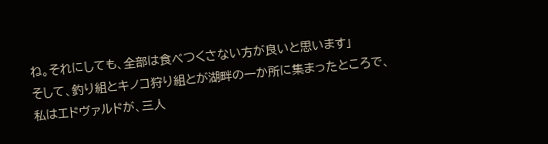ね。それにしても、全部は食べつくさない方が良いと思います」
そして、釣り組とキノコ狩り組とが湖畔の一か所に集まったところで、私はエドヴァルドが、三人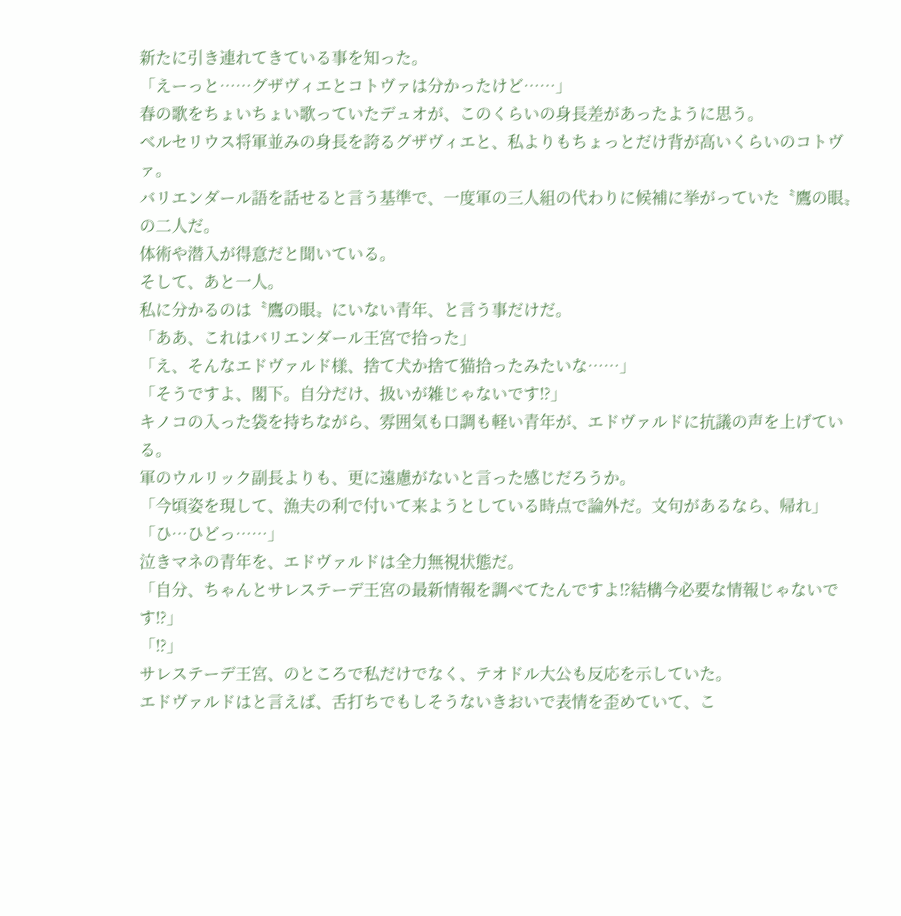新たに引き連れてきている事を知った。
「えーっと……グザヴィエとコトヴァは分かったけど……」
春の歌をちょいちょい歌っていたデュオが、このくらいの身長差があったように思う。
ベルセリウス将軍並みの身長を誇るグザヴィエと、私よりもちょっとだけ背が高いくらいのコトヴァ。
バリエンダール語を話せると言う基準で、一度軍の三人組の代わりに候補に挙がっていた〝鷹の眼〟の二人だ。
体術や潜入が得意だと聞いている。
そして、あと一人。
私に分かるのは〝鷹の眼〟にいない青年、と言う事だけだ。
「ああ、これはバリエンダール王宮で拾った」
「え、そんなエドヴァルド様、捨て犬か捨て猫拾ったみたいな……」
「そうですよ、閣下。自分だけ、扱いが雑じゃないです⁉」
キノコの入った袋を持ちながら、雰囲気も口調も軽い青年が、エドヴァルドに抗議の声を上げている。
軍のウルリック副長よりも、更に遠慮がないと言った感じだろうか。
「今頃姿を現して、漁夫の利で付いて来ようとしている時点で論外だ。文句があるなら、帰れ」
「ひ…ひどっ……」
泣きマネの青年を、エドヴァルドは全力無視状態だ。
「自分、ちゃんとサレステーデ王宮の最新情報を調べてたんですよ⁉結構今必要な情報じゃないです⁉」
「⁉」
サレステーデ王宮、のところで私だけでなく、テオドル大公も反応を示していた。
エドヴァルドはと言えば、舌打ちでもしそうないきおいで表情を歪めていて、こ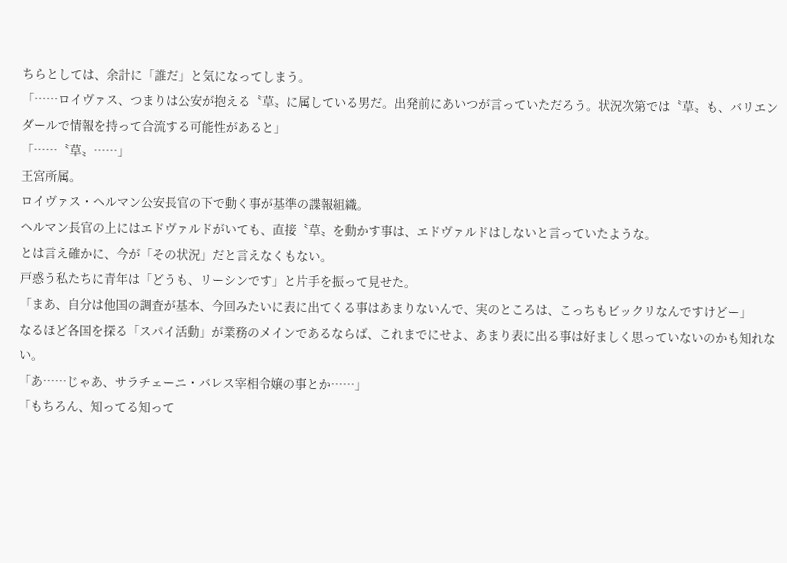ちらとしては、余計に「誰だ」と気になってしまう。
「……ロイヴァス、つまりは公安が抱える〝草〟に属している男だ。出発前にあいつが言っていただろう。状況次第では〝草〟も、バリエンダールで情報を持って合流する可能性があると」
「……〝草〟……」
王宮所属。
ロイヴァス・ヘルマン公安長官の下で動く事が基準の諜報組織。
ヘルマン長官の上にはエドヴァルドがいても、直接〝草〟を動かす事は、エドヴァルドはしないと言っていたような。
とは言え確かに、今が「その状況」だと言えなくもない。
戸惑う私たちに青年は「どうも、リーシンです」と片手を振って見せた。
「まあ、自分は他国の調査が基本、今回みたいに表に出てくる事はあまりないんで、実のところは、こっちもビックリなんですけどー」
なるほど各国を探る「スパイ活動」が業務のメインであるならば、これまでにせよ、あまり表に出る事は好ましく思っていないのかも知れない。
「あ……じゃあ、サラチェーニ・バレス宰相令嬢の事とか……」
「もちろん、知ってる知って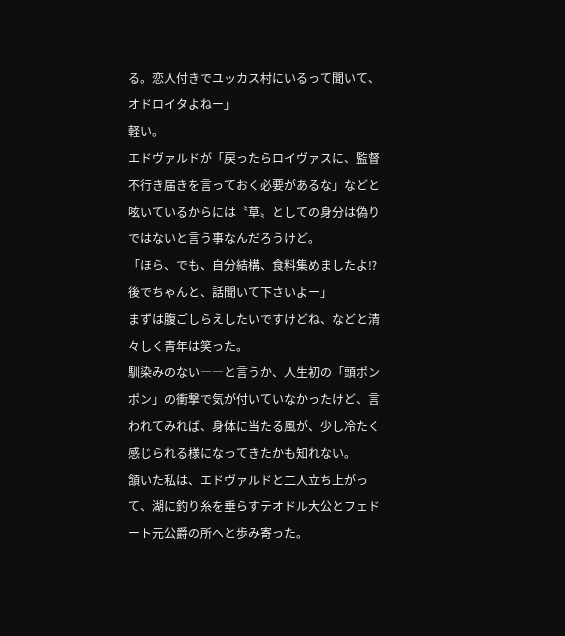る。恋人付きでユッカス村にいるって聞いて、オドロイタよねー」
軽い。
エドヴァルドが「戻ったらロイヴァスに、監督不行き届きを言っておく必要があるな」などと呟いているからには〝草〟としての身分は偽りではないと言う事なんだろうけど。
「ほら、でも、自分結構、食料集めましたよ⁉後でちゃんと、話聞いて下さいよー」
まずは腹ごしらえしたいですけどね、などと清々しく青年は笑った。
馴染みのない――と言うか、人生初の「頭ポンポン」の衝撃で気が付いていなかったけど、言われてみれば、身体に当たる風が、少し冷たく感じられる様になってきたかも知れない。
頷いた私は、エドヴァルドと二人立ち上がって、湖に釣り糸を垂らすテオドル大公とフェドート元公爵の所へと歩み寄った。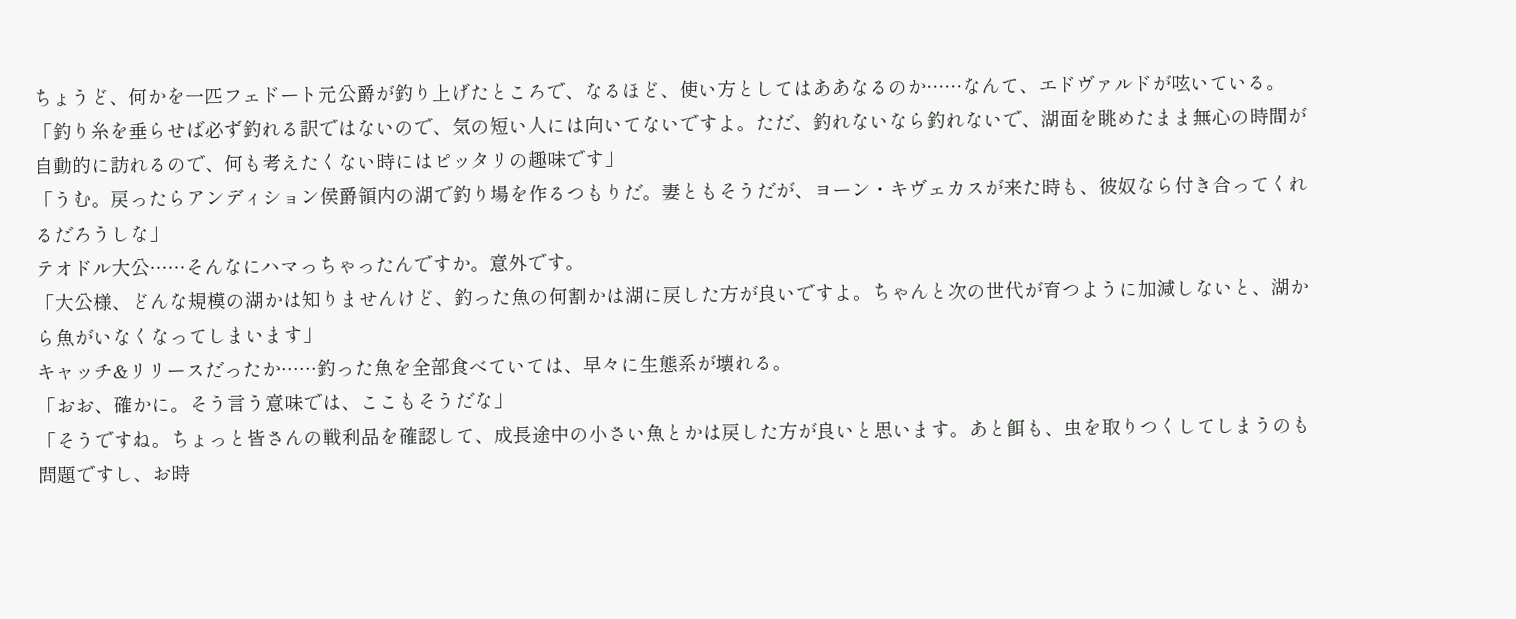ちょうど、何かを一匹フェドート元公爵が釣り上げたところで、なるほど、使い方としてはああなるのか……なんて、エドヴァルドが呟いている。
「釣り糸を垂らせば必ず釣れる訳ではないので、気の短い人には向いてないですよ。ただ、釣れないなら釣れないで、湖面を眺めたまま無心の時間が自動的に訪れるので、何も考えたくない時にはピッタリの趣味です」
「うむ。戻ったらアンディション侯爵領内の湖で釣り場を作るつもりだ。妻ともそうだが、ヨーン・キヴェカスが来た時も、彼奴なら付き合ってくれるだろうしな」
テオドル大公……そんなにハマっちゃったんですか。意外です。
「大公様、どんな規模の湖かは知りませんけど、釣った魚の何割かは湖に戻した方が良いですよ。ちゃんと次の世代が育つように加減しないと、湖から魚がいなくなってしまいます」
キャッチ&リリースだったか……釣った魚を全部食べていては、早々に生態系が壊れる。
「おお、確かに。そう言う意味では、ここもそうだな」
「そうですね。ちょっと皆さんの戦利品を確認して、成長途中の小さい魚とかは戻した方が良いと思います。あと餌も、虫を取りつくしてしまうのも問題ですし、お時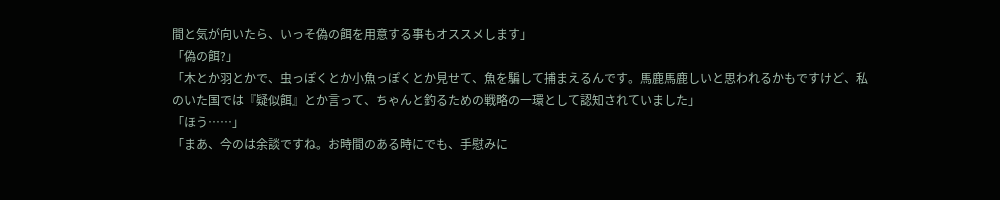間と気が向いたら、いっそ偽の餌を用意する事もオススメします」
「偽の餌?」
「木とか羽とかで、虫っぽくとか小魚っぽくとか見せて、魚を騙して捕まえるんです。馬鹿馬鹿しいと思われるかもですけど、私のいた国では『疑似餌』とか言って、ちゃんと釣るための戦略の一環として認知されていました」
「ほう……」
「まあ、今のは余談ですね。お時間のある時にでも、手慰みに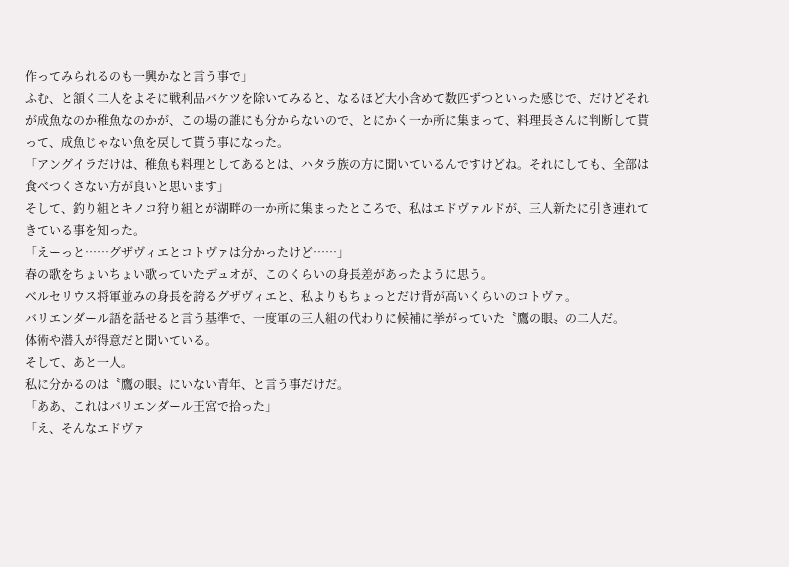作ってみられるのも一興かなと言う事で」
ふむ、と頷く二人をよそに戦利品バケツを除いてみると、なるほど大小含めて数匹ずつといった感じで、だけどそれが成魚なのか稚魚なのかが、この場の誰にも分からないので、とにかく一か所に集まって、料理長さんに判断して貰って、成魚じゃない魚を戻して貰う事になった。
「アングイラだけは、稚魚も料理としてあるとは、ハタラ族の方に聞いているんですけどね。それにしても、全部は食べつくさない方が良いと思います」
そして、釣り組とキノコ狩り組とが湖畔の一か所に集まったところで、私はエドヴァルドが、三人新たに引き連れてきている事を知った。
「えーっと……グザヴィエとコトヴァは分かったけど……」
春の歌をちょいちょい歌っていたデュオが、このくらいの身長差があったように思う。
ベルセリウス将軍並みの身長を誇るグザヴィエと、私よりもちょっとだけ背が高いくらいのコトヴァ。
バリエンダール語を話せると言う基準で、一度軍の三人組の代わりに候補に挙がっていた〝鷹の眼〟の二人だ。
体術や潜入が得意だと聞いている。
そして、あと一人。
私に分かるのは〝鷹の眼〟にいない青年、と言う事だけだ。
「ああ、これはバリエンダール王宮で拾った」
「え、そんなエドヴァ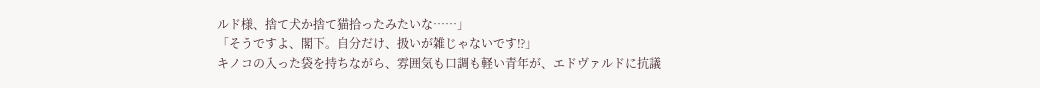ルド様、捨て犬か捨て猫拾ったみたいな……」
「そうですよ、閣下。自分だけ、扱いが雑じゃないです⁉」
キノコの入った袋を持ちながら、雰囲気も口調も軽い青年が、エドヴァルドに抗議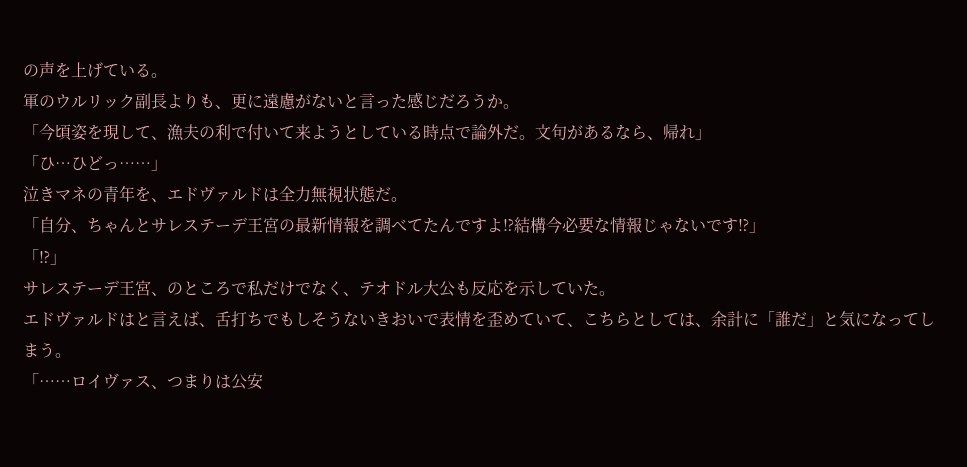の声を上げている。
軍のウルリック副長よりも、更に遠慮がないと言った感じだろうか。
「今頃姿を現して、漁夫の利で付いて来ようとしている時点で論外だ。文句があるなら、帰れ」
「ひ…ひどっ……」
泣きマネの青年を、エドヴァルドは全力無視状態だ。
「自分、ちゃんとサレステーデ王宮の最新情報を調べてたんですよ⁉結構今必要な情報じゃないです⁉」
「⁉」
サレステーデ王宮、のところで私だけでなく、テオドル大公も反応を示していた。
エドヴァルドはと言えば、舌打ちでもしそうないきおいで表情を歪めていて、こちらとしては、余計に「誰だ」と気になってしまう。
「……ロイヴァス、つまりは公安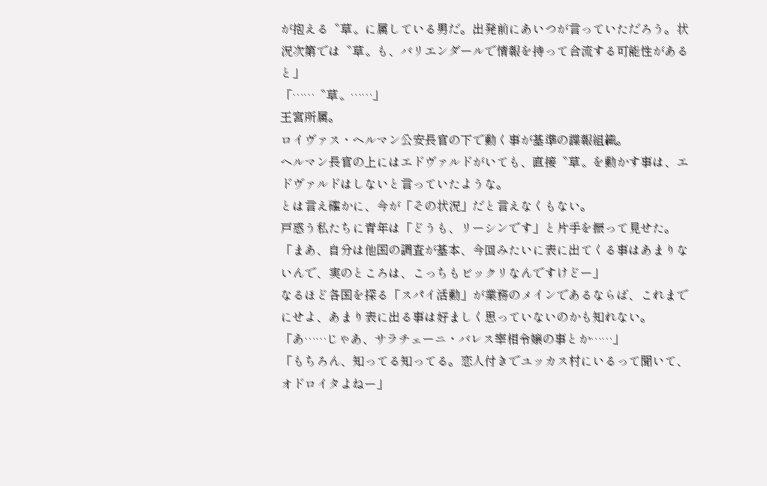が抱える〝草〟に属している男だ。出発前にあいつが言っていただろう。状況次第では〝草〟も、バリエンダールで情報を持って合流する可能性があると」
「……〝草〟……」
王宮所属。
ロイヴァス・ヘルマン公安長官の下で動く事が基準の諜報組織。
ヘルマン長官の上にはエドヴァルドがいても、直接〝草〟を動かす事は、エドヴァルドはしないと言っていたような。
とは言え確かに、今が「その状況」だと言えなくもない。
戸惑う私たちに青年は「どうも、リーシンです」と片手を振って見せた。
「まあ、自分は他国の調査が基本、今回みたいに表に出てくる事はあまりないんで、実のところは、こっちもビックリなんですけどー」
なるほど各国を探る「スパイ活動」が業務のメインであるならば、これまでにせよ、あまり表に出る事は好ましく思っていないのかも知れない。
「あ……じゃあ、サラチェーニ・バレス宰相令嬢の事とか……」
「もちろん、知ってる知ってる。恋人付きでユッカス村にいるって聞いて、オドロイタよねー」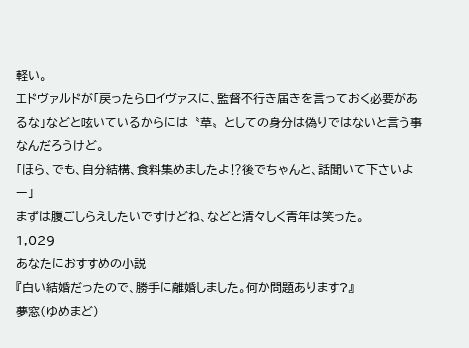軽い。
エドヴァルドが「戻ったらロイヴァスに、監督不行き届きを言っておく必要があるな」などと呟いているからには〝草〟としての身分は偽りではないと言う事なんだろうけど。
「ほら、でも、自分結構、食料集めましたよ⁉後でちゃんと、話聞いて下さいよー」
まずは腹ごしらえしたいですけどね、などと清々しく青年は笑った。
1,029
あなたにおすすめの小説
『白い結婚だったので、勝手に離婚しました。何か問題あります?』
夢窓(ゆめまど)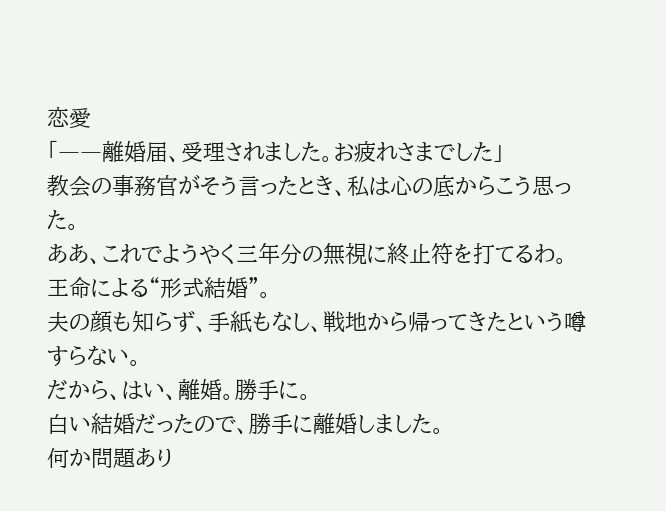恋愛
「――離婚届、受理されました。お疲れさまでした」
教会の事務官がそう言ったとき、私は心の底からこう思った。
ああ、これでようやく三年分の無視に終止符を打てるわ。
王命による“形式結婚”。
夫の顔も知らず、手紙もなし、戦地から帰ってきたという噂すらない。
だから、はい、離婚。勝手に。
白い結婚だったので、勝手に離婚しました。
何か問題あり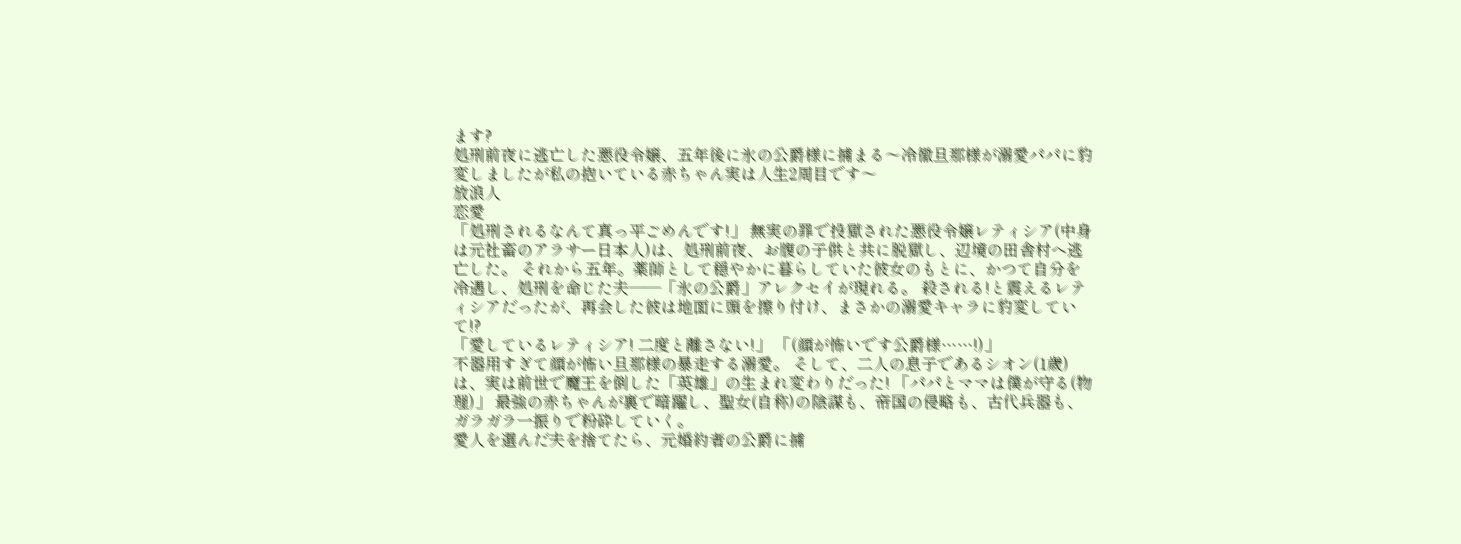ます?
処刑前夜に逃亡した悪役令嬢、五年後に氷の公爵様に捕まる〜冷徹旦那様が溺愛パパに豹変しましたが私の抱いている赤ちゃん実は人生2周目です〜
放浪人
恋愛
「処刑されるなんて真っ平ごめんです!」 無実の罪で投獄された悪役令嬢レティシア(中身は元社畜のアラサー日本人)は、処刑前夜、お腹の子供と共に脱獄し、辺境の田舎村へ逃亡した。 それから五年。薬師として穏やかに暮らしていた彼女のもとに、かつて自分を冷遇し、処刑を命じた夫――「氷の公爵」アレクセイが現れる。 殺される!と震えるレティシアだったが、再会した彼は地面に頭を擦り付け、まさかの溺愛キャラに豹変していて!?
「愛しているレティシア! 二度と離さない!」 「(顔が怖いです公爵様……!)」
不器用すぎて顔が怖い旦那様の暴走する溺愛。 そして、二人の息子であるシオン(1歳)は、実は前世で魔王を倒した「英雄」の生まれ変わりだった! 「パパとママは僕が守る(物理)」 最強の赤ちゃんが裏で暗躍し、聖女(自称)の陰謀も、帝国の侵略も、古代兵器も、ガラガラ一振りで粉砕していく。
愛人を選んだ夫を捨てたら、元婚約者の公爵に捕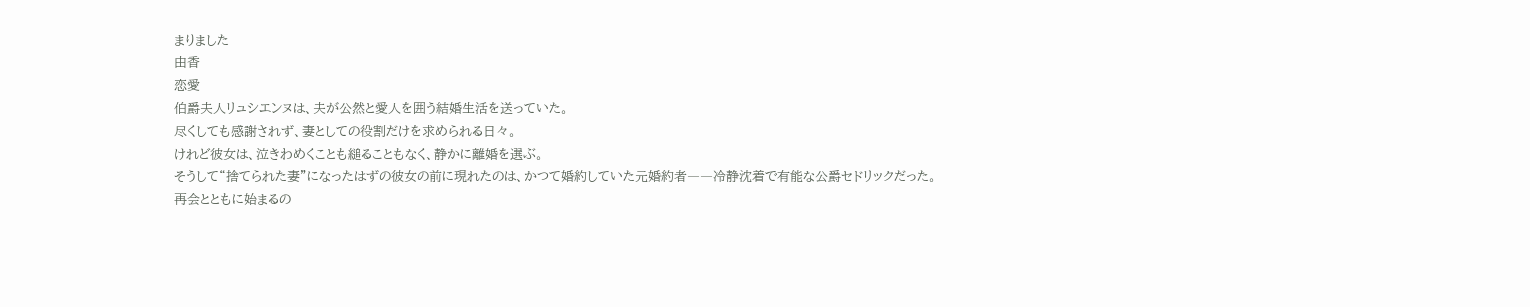まりました
由香
恋愛
伯爵夫人リュシエンヌは、夫が公然と愛人を囲う結婚生活を送っていた。
尽くしても感謝されず、妻としての役割だけを求められる日々。
けれど彼女は、泣きわめくことも縋ることもなく、静かに離婚を選ぶ。
そうして“捨てられた妻”になったはずの彼女の前に現れたのは、かつて婚約していた元婚約者――冷静沈着で有能な公爵セドリックだった。
再会とともに始まるの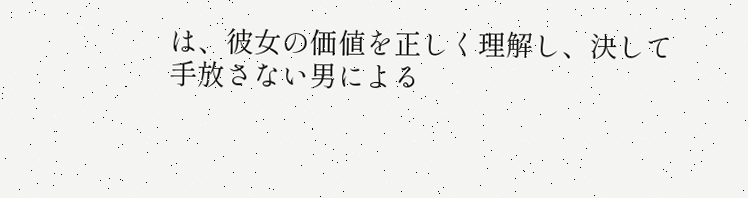は、彼女の価値を正しく理解し、決して手放さない男による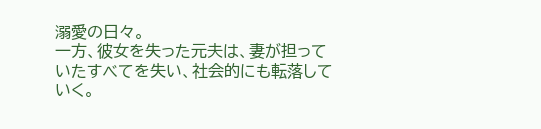溺愛の日々。
一方、彼女を失った元夫は、妻が担っていたすべてを失い、社会的にも転落していく。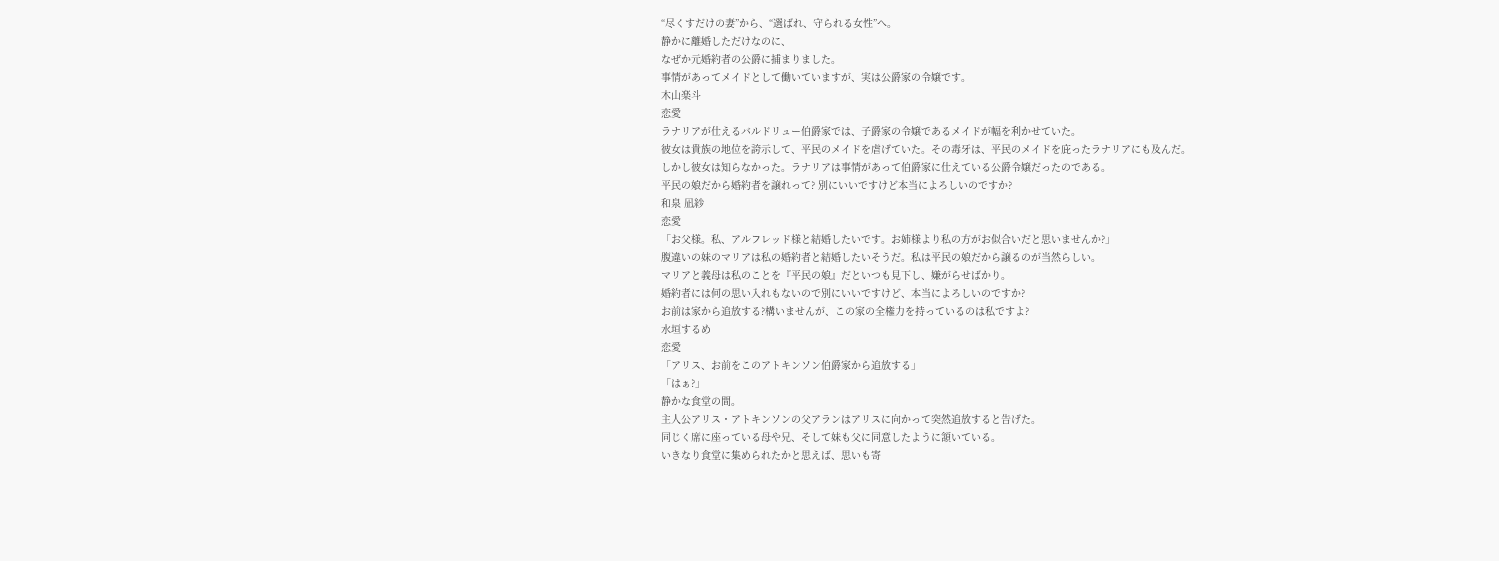“尽くすだけの妻”から、“選ばれ、守られる女性”へ。
静かに離婚しただけなのに、
なぜか元婚約者の公爵に捕まりました。
事情があってメイドとして働いていますが、実は公爵家の令嬢です。
木山楽斗
恋愛
ラナリアが仕えるバルドリュー伯爵家では、子爵家の令嬢であるメイドが幅を利かせていた。
彼女は貴族の地位を誇示して、平民のメイドを虐げていた。その毒牙は、平民のメイドを庇ったラナリアにも及んだ。
しかし彼女は知らなかった。ラナリアは事情があって伯爵家に仕えている公爵令嬢だったのである。
平民の娘だから婚約者を譲れって? 別にいいですけど本当によろしいのですか?
和泉 凪紗
恋愛
「お父様。私、アルフレッド様と結婚したいです。お姉様より私の方がお似合いだと思いませんか?」
腹違いの妹のマリアは私の婚約者と結婚したいそうだ。私は平民の娘だから譲るのが当然らしい。
マリアと義母は私のことを『平民の娘』だといつも見下し、嫌がらせばかり。
婚約者には何の思い入れもないので別にいいですけど、本当によろしいのですか?
お前は家から追放する?構いませんが、この家の全権力を持っているのは私ですよ?
水垣するめ
恋愛
「アリス、お前をこのアトキンソン伯爵家から追放する」
「はぁ?」
静かな食堂の間。
主人公アリス・アトキンソンの父アランはアリスに向かって突然追放すると告げた。
同じく席に座っている母や兄、そして妹も父に同意したように頷いている。
いきなり食堂に集められたかと思えば、思いも寄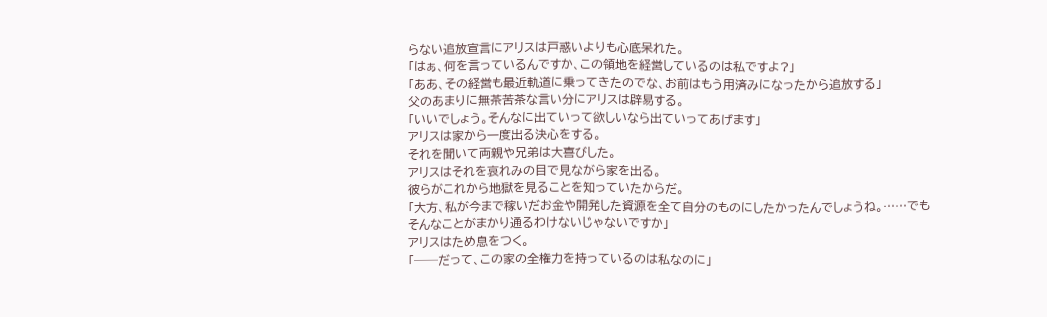らない追放宣言にアリスは戸惑いよりも心底呆れた。
「はぁ、何を言っているんですか、この領地を経営しているのは私ですよ?」
「ああ、その経営も最近軌道に乗ってきたのでな、お前はもう用済みになったから追放する」
父のあまりに無茶苦茶な言い分にアリスは辟易する。
「いいでしょう。そんなに出ていって欲しいなら出ていってあげます」
アリスは家から一度出る決心をする。
それを聞いて両親や兄弟は大喜びした。
アリスはそれを哀れみの目で見ながら家を出る。
彼らがこれから地獄を見ることを知っていたからだ。
「大方、私が今まで稼いだお金や開発した資源を全て自分のものにしたかったんでしょうね。……でもそんなことがまかり通るわけないじゃないですか」
アリスはため息をつく。
「──だって、この家の全権力を持っているのは私なのに」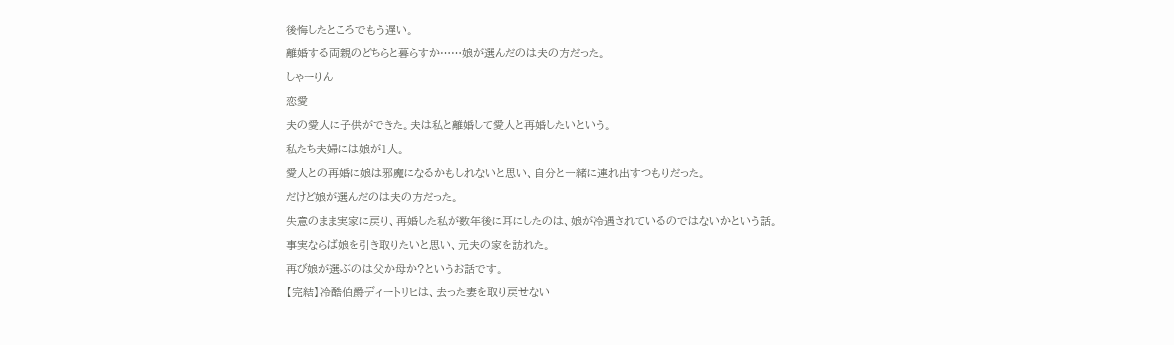後悔したところでもう遅い。
離婚する両親のどちらと暮らすか……娘が選んだのは夫の方だった。
しゃーりん
恋愛
夫の愛人に子供ができた。夫は私と離婚して愛人と再婚したいという。
私たち夫婦には娘が1人。
愛人との再婚に娘は邪魔になるかもしれないと思い、自分と一緒に連れ出すつもりだった。
だけど娘が選んだのは夫の方だった。
失意のまま実家に戻り、再婚した私が数年後に耳にしたのは、娘が冷遇されているのではないかという話。
事実ならば娘を引き取りたいと思い、元夫の家を訪れた。
再び娘が選ぶのは父か母か?というお話です。
【完結】冷酷伯爵ディートリヒは、去った妻を取り戻せない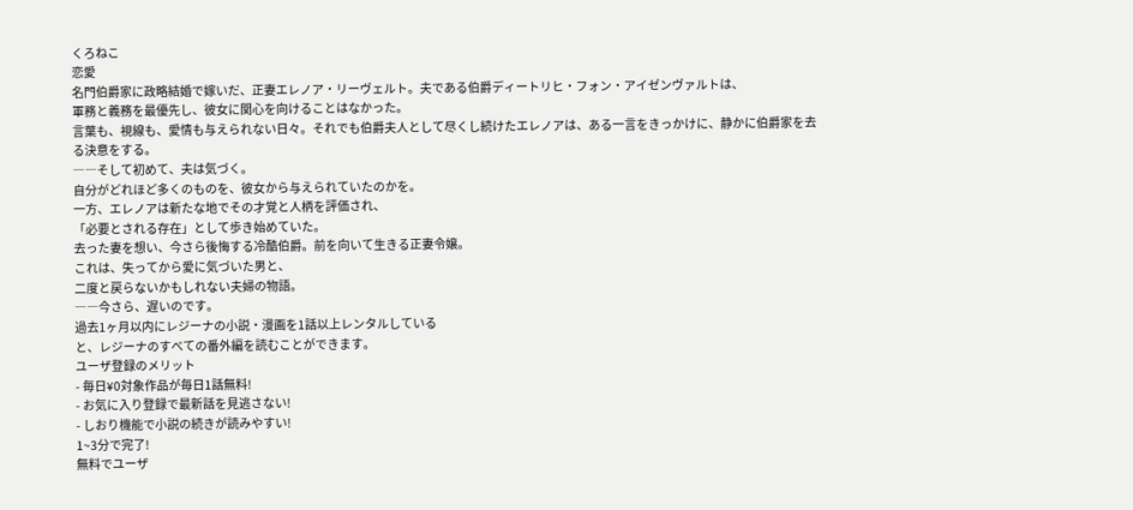くろねこ
恋愛
名門伯爵家に政略結婚で嫁いだ、正妻エレノア・リーヴェルト。夫である伯爵ディートリヒ・フォン・アイゼンヴァルトは、
軍務と義務を最優先し、彼女に関心を向けることはなかった。
言葉も、視線も、愛情も与えられない日々。それでも伯爵夫人として尽くし続けたエレノアは、ある一言をきっかけに、静かに伯爵家を去る決意をする。
――そして初めて、夫は気づく。
自分がどれほど多くのものを、彼女から与えられていたのかを。
一方、エレノアは新たな地でその才覚と人柄を評価され、
「必要とされる存在」として歩き始めていた。
去った妻を想い、今さら後悔する冷酷伯爵。前を向いて生きる正妻令嬢。
これは、失ってから愛に気づいた男と、
二度と戻らないかもしれない夫婦の物語。
――今さら、遅いのです。
過去1ヶ月以内にレジーナの小説・漫画を1話以上レンタルしている
と、レジーナのすべての番外編を読むことができます。
ユーザ登録のメリット
- 毎日¥0対象作品が毎日1話無料!
- お気に入り登録で最新話を見逃さない!
- しおり機能で小説の続きが読みやすい!
1~3分で完了!
無料でユーザ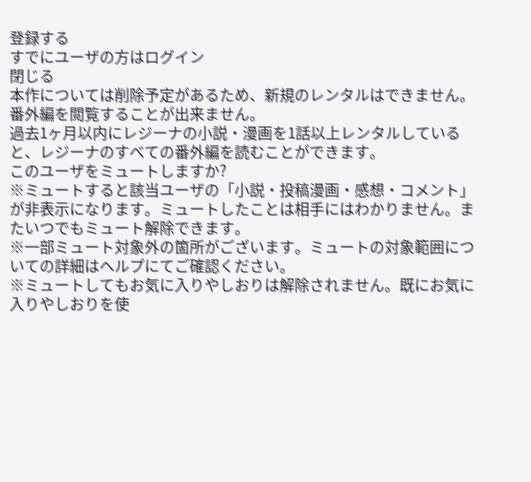登録する
すでにユーザの方はログイン
閉じる
本作については削除予定があるため、新規のレンタルはできません。
番外編を閲覧することが出来ません。
過去1ヶ月以内にレジーナの小説・漫画を1話以上レンタルしている
と、レジーナのすべての番外編を読むことができます。
このユーザをミュートしますか?
※ミュートすると該当ユーザの「小説・投稿漫画・感想・コメント」が非表示になります。ミュートしたことは相手にはわかりません。またいつでもミュート解除できます。
※一部ミュート対象外の箇所がございます。ミュートの対象範囲についての詳細はヘルプにてご確認ください。
※ミュートしてもお気に入りやしおりは解除されません。既にお気に入りやしおりを使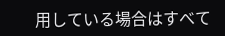用している場合はすべて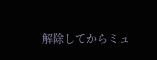解除してからミュ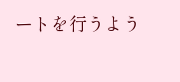ートを行うよう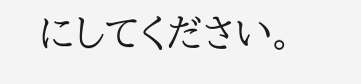にしてください。